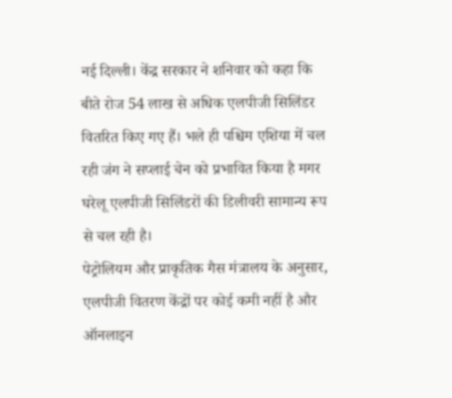नई दिल्ली। केंद्र सरकार ने शनिवार को कहा कि बीते रोज 54 लाख से अधिक एलपीजी सिलिंडर वितरित किए गए हैं। भले ही पश्चिम एशिया में चल रही जंग ने सप्लाई चेन को प्रभावित किया है मगर घरेलू एलपीजी सिलिंडरों की डिलीवरी सामान्य रूप से चल रही है।
पेट्रोलियम और प्राकृतिक गैस मंत्रालय के अनुसार, एलपीजी वितरण केंद्रों पर कोई कमी नहीं है और ऑनलाइन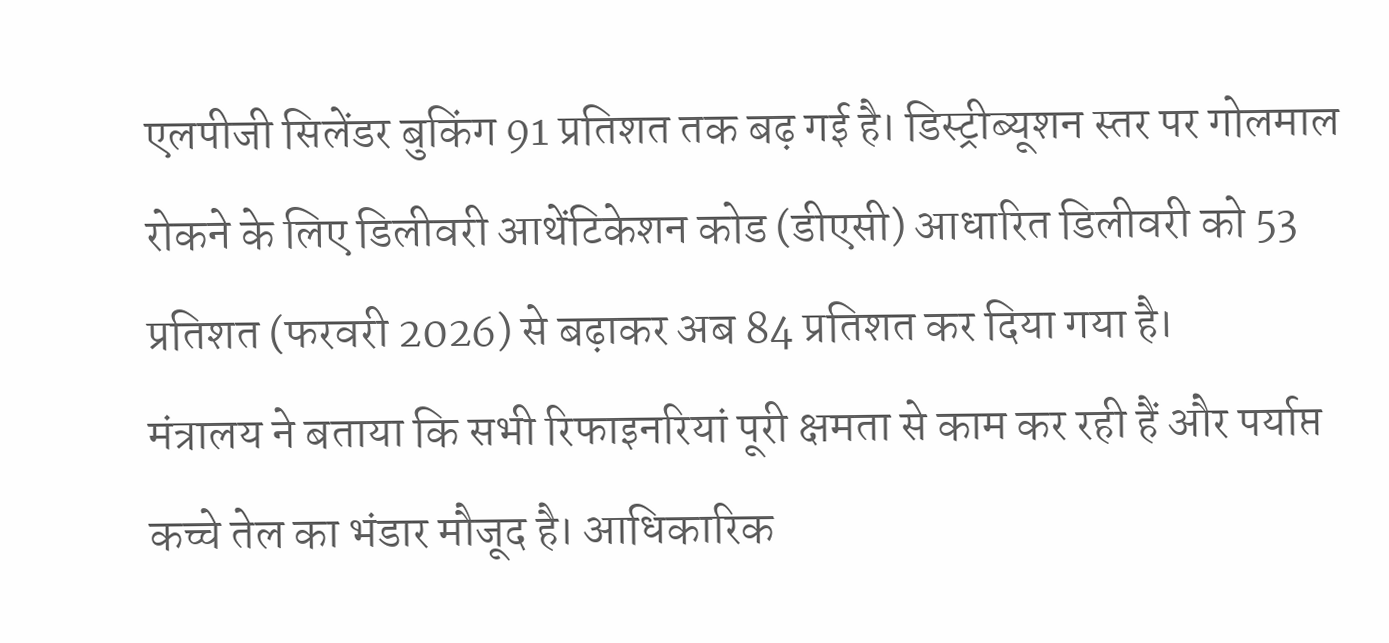एलपीजी सिलेंडर बुकिंग 91 प्रतिशत तक बढ़ गई है। डिस्ट्रीब्यूशन स्तर पर गोलमाल रोकने के लिए डिलीवरी आथेंटिकेशन कोड (डीएसी) आधारित डिलीवरी को 53 प्रतिशत (फरवरी 2026) से बढ़ाकर अब 84 प्रतिशत कर दिया गया है।
मंत्रालय ने बताया कि सभी रिफाइनरियां पूरी क्षमता से काम कर रही हैं और पर्याप्त कच्चे तेल का भंडार मौजूद है। आधिकारिक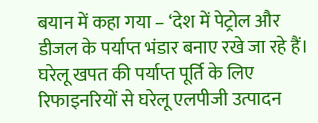बयान में कहा गया – ‘देश में पेट्रोल और डीजल के पर्याप्त भंडार बनाए रखे जा रहे हैं। घरेलू खपत की पर्याप्त पूर्ति के लिए रिफाइनरियों से घरेलू एलपीजी उत्पादन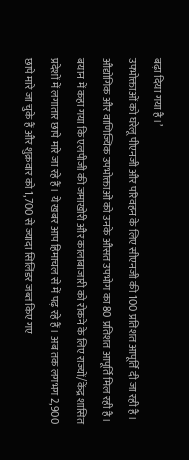बढ़ा दिया गया है।’
उपभोक्ताओं को घरेलू पीएनजी और परिवहन के लिए सीएनजी की 100 प्रतिशत आपूर्ति दी जा रही है। औद्योगिक और वाणिज्यिक उपभोक्ताओं को उनके औसत उपभोग का 80 प्रतिशत आपूर्ति मिल रही है।
बयान में कहा गया कि एलपीजी की जमाखोरी और कालाबाजारी को रोकने के लिए राज्यों/केंद्र शासित प्रदेशों में लगातार छापे मारे जा रहे हैं। ये खबर आप हिमाचल से में पढ़ रहे हैं। अब तक लगभग 2,900 छापे मारे जा चुके हैं और शुक्रवार को 1,700 से ज्यादा सिलिंडर जब्त किए गए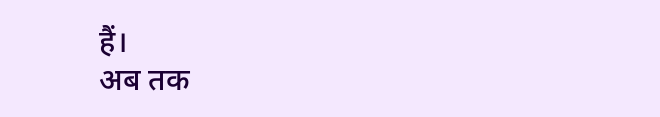हैं।
अब तक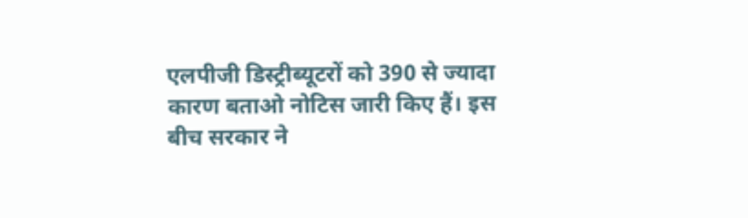एलपीजी डिस्ट्रीब्यूटरों को 390 से ज्यादा कारण बताओ नोटिस जारी किए हैं। इस बीच सरकार ने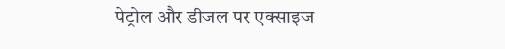पेट्रोल और डीजल पर एक्साइज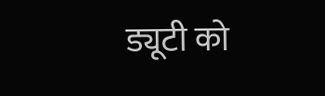ड्यूटी को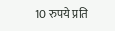10 रुपये प्रति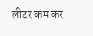लीटर कम कर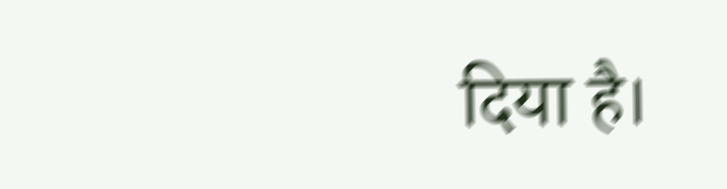दिया है।